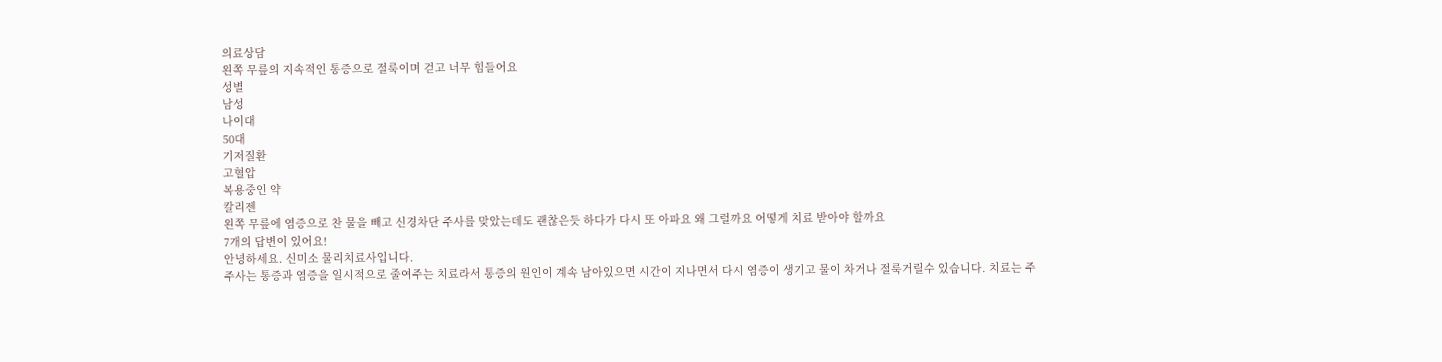의료상담
왼쪽 무릎의 지속적인 통증으로 절룩이며 걷고 너무 힘들어요
성별
남성
나이대
50대
기저질환
고혈압
복용중인 약
칼리젠
왼쪽 무릎에 염증으로 찬 물을 빼고 신경차단 주사를 맞았는데도 괜찮은듯 하다가 다시 또 아파요 왜 그럴까요 어떻게 치료 받아야 할까요
7개의 답변이 있어요!
안녕하세요. 신미소 물리치료사입니다.
주사는 통증과 염증을 일시적으로 줄여주는 치료라서 통증의 원인이 계속 남아있으면 시간이 지나면서 다시 염증이 생기고 물이 차거나 절룩거릴수 있습니다. 치료는 주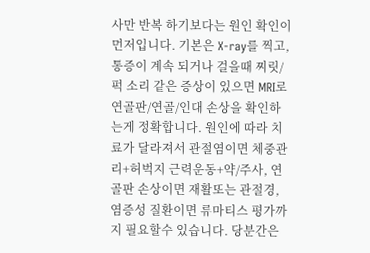사만 반복 하기보다는 원인 확인이 먼저입니다. 기본은 X-ray를 찍고, 통증이 계속 되거나 걸을때 찌릿/퍽 소리 같은 증상이 있으면 MRI로 연골판/연골/인대 손상을 확인하는게 정확합니다. 원인에 따라 치료가 달라져서 관절염이면 체중관리+허벅지 근력운동+약/주사, 연골판 손상이면 재활또는 관절경, 염증성 질환이면 류마티스 평가까지 필요할수 있습니다. 당분간은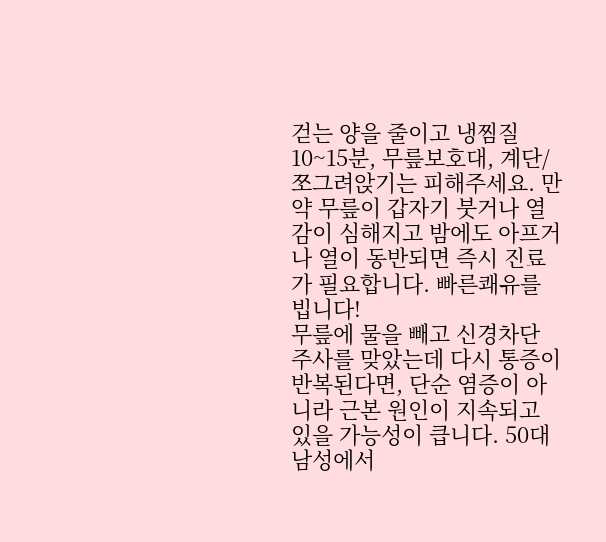걷는 양을 줄이고 냉찜질10~15분, 무릎보호대, 계단/쪼그려앉기는 피해주세요. 만약 무릎이 갑자기 붓거나 열감이 심해지고 밤에도 아프거나 열이 동반되면 즉시 진료가 필요합니다. 빠른쾌유를 빕니다!
무릎에 물을 빼고 신경차단 주사를 맞았는데 다시 통증이 반복된다면, 단순 염증이 아니라 근본 원인이 지속되고 있을 가능성이 큽니다. 50대 남성에서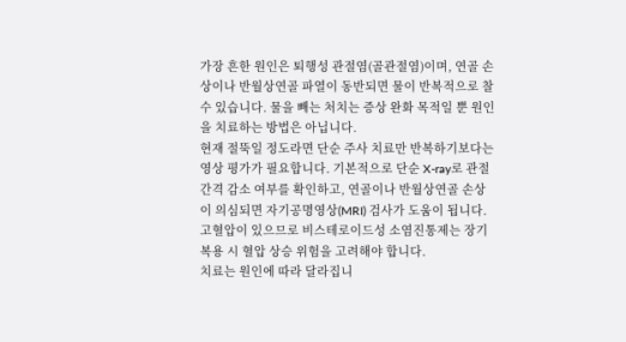가장 흔한 원인은 퇴행성 관절염(골관절염)이며, 연골 손상이나 반월상연골 파열이 동반되면 물이 반복적으로 찰 수 있습니다. 물을 빼는 처치는 증상 완화 목적일 뿐 원인을 치료하는 방법은 아닙니다.
현재 절뚝일 정도라면 단순 주사 치료만 반복하기보다는 영상 평가가 필요합니다. 기본적으로 단순 X-ray로 관절 간격 감소 여부를 확인하고, 연골이나 반월상연골 손상이 의심되면 자기공명영상(MRI) 검사가 도움이 됩니다. 고혈압이 있으므로 비스테로이드성 소염진통제는 장기 복용 시 혈압 상승 위험을 고려해야 합니다.
치료는 원인에 따라 달라집니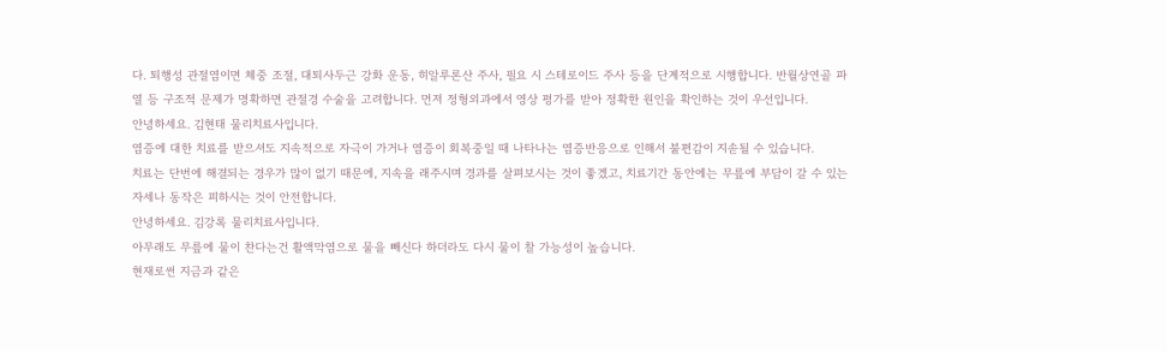다. 퇴행성 관절염이면 체중 조절, 대퇴사두근 강화 운동, 히알루론산 주사, 필요 시 스테로이드 주사 등을 단계적으로 시행합니다. 반월상연골 파열 등 구조적 문제가 명확하면 관절경 수술을 고려합니다. 먼저 정형외과에서 영상 평가를 받아 정확한 원인을 확인하는 것이 우선입니다.
안녕하세요. 김현태 물리치료사입니다.
염증에 대한 치료를 받으셔도 지속적으로 자극이 가거나 염증이 회복중일 때 나타나는 염증반응으로 인해서 불편감이 지솓될 수 있습니다.
치료는 단번에 해결되는 경우가 많이 없기 때문에, 지속을 래주시며 경과를 살펴보시는 것이 좋겠고, 치료기간 동안에는 무릎에 부담이 갈 수 있는 자세나 동작은 피하시는 것이 안전합니다.
안녕하세요. 김강록 물리치료사입니다.
아무래도 무릎에 물이 찬다는건 활액막염으로 물을 빼신다 하더라도 다시 물이 찰 가능성이 높습니다.
현재로썬 지금과 같은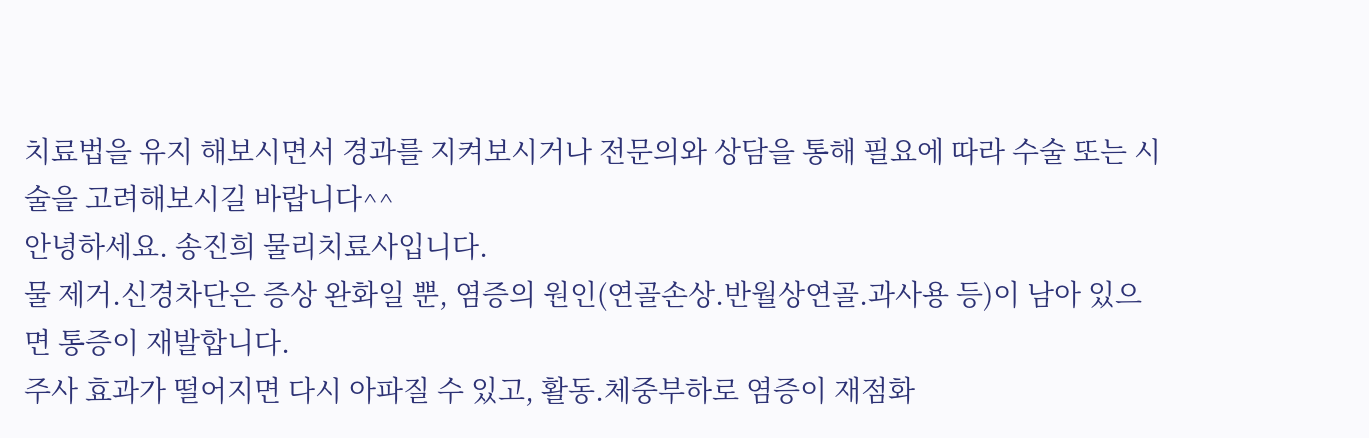치료법을 유지 해보시면서 경과를 지켜보시거나 전문의와 상담을 통해 필요에 따라 수술 또는 시술을 고려해보시길 바랍니다^^
안녕하세요. 송진희 물리치료사입니다.
물 제거.신경차단은 증상 완화일 뿐, 염증의 원인(연골손상.반월상연골.과사용 등)이 남아 있으면 통증이 재발합니다.
주사 효과가 떨어지면 다시 아파질 수 있고, 활동.체중부하로 염증이 재점화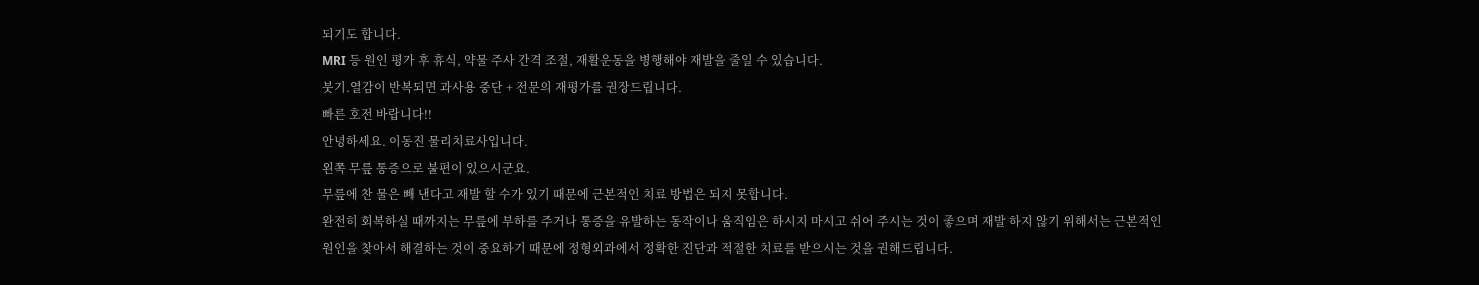되기도 합니다.
MRI 등 원인 평가 후 휴식, 약물 주사 간격 조절, 재활운동을 병행해야 재발을 줄일 수 있습니다.
붓기.열감이 반복되면 과사용 중단 + 전문의 재평가를 권장드립니다.
빠른 호전 바랍니다!!
안녕하세요. 이동진 물리치료사입니다.
왼쪽 무릎 통증으로 불편이 있으시군요.
무릎에 찬 물은 빼 낸다고 재발 할 수가 있기 때문에 근본적인 치료 방법은 되지 못합니다.
완전히 회복하실 때까지는 무릎에 부하를 주거나 통증을 유발하는 동작이나 움직임은 하시지 마시고 쉬어 주시는 것이 좋으며 재발 하지 않기 위해서는 근본적인 원인을 찾아서 해결하는 것이 중요하기 때문에 정형외과에서 정확한 진단과 적절한 치료를 받으시는 것을 권해드립니다.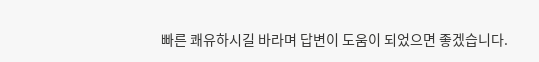빠른 쾌유하시길 바라며 답변이 도움이 되었으면 좋겠습니다.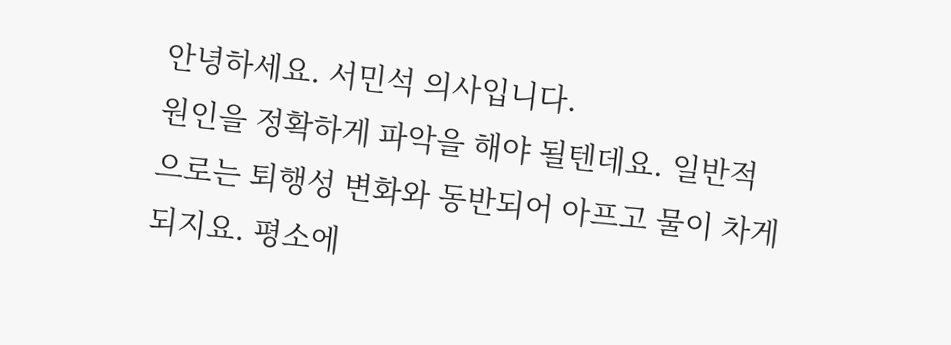안녕하세요. 서민석 의사입니다.
원인을 정확하게 파악을 해야 될텐데요. 일반적으로는 퇴행성 변화와 동반되어 아프고 물이 차게 되지요. 평소에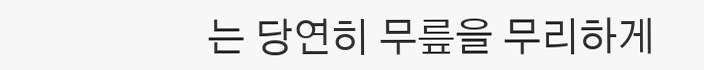는 당연히 무릎을 무리하게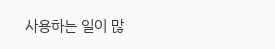사용하는 일이 많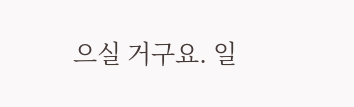으실 거구요. 일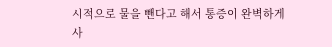시적으로 물을 뺀다고 해서 통증이 완벽하게 사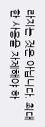라지는 것은 아닙니다. 최대한 사용을 자제해야 하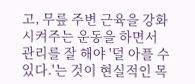고, 무릎 주변 근육을 강화시켜주는 운동을 하면서 관리를 잘 해야 '덜 아플 수 있다.'는 것이 현실적인 목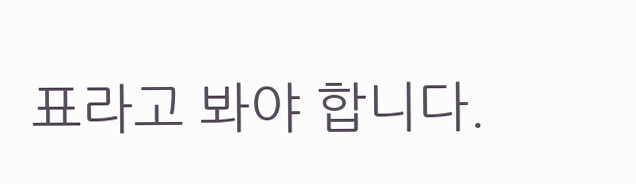표라고 봐야 합니다.